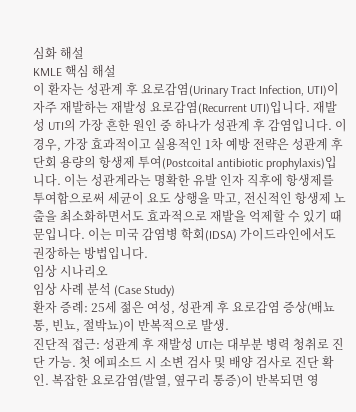심화 해설
KMLE 핵심 해설
이 환자는 성관계 후 요로감염(Urinary Tract Infection, UTI)이 자주 재발하는 재발성 요로감염(Recurrent UTI)입니다. 재발성 UTI의 가장 흔한 원인 중 하나가 성관계 후 감염입니다. 이 경우, 가장 효과적이고 실용적인 1차 예방 전략은 성관계 후 단회 용량의 항생제 투여(Postcoital antibiotic prophylaxis)입니다. 이는 성관계라는 명확한 유발 인자 직후에 항생제를 투여함으로써 세균이 요도 상행을 막고, 전신적인 항생제 노출을 최소화하면서도 효과적으로 재발을 억제할 수 있기 때문입니다. 이는 미국 감염병 학회(IDSA) 가이드라인에서도 권장하는 방법입니다.
임상 시나리오
임상 사례 분석 (Case Study)
환자 증례: 25세 젊은 여성, 성관계 후 요로감염 증상(배뇨통, 빈뇨, 절박뇨)이 반복적으로 발생.
진단적 접근: 성관계 후 재발성 UTI는 대부분 병력 청취로 진단 가능. 첫 에피소드 시 소변 검사 및 배양 검사로 진단 확인. 복잡한 요로감염(발열, 옆구리 통증)이 반복되면 영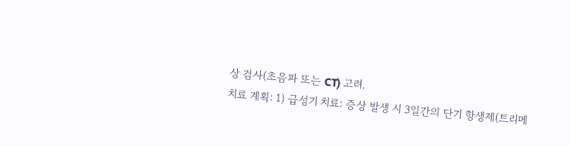상 검사(초음파 또는 CT) 고려.
치료 계획: 1) 급성기 치료: 증상 발생 시 3일간의 단기 항생제(트리메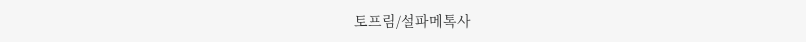토프림/설파메톡사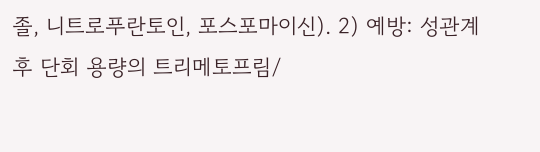졸, 니트로푸란토인, 포스포마이신). 2) 예방: 성관계 후 단회 용량의 트리메토프림/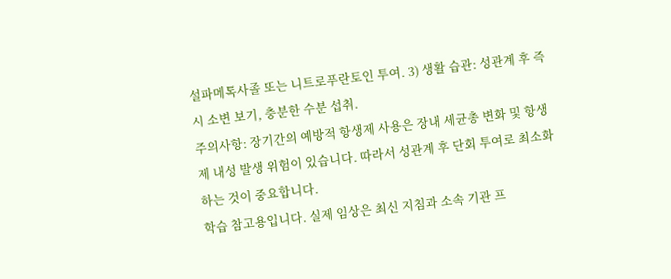설파메톡사졸 또는 니트로푸란토인 투여. 3) 생활 습관: 성관계 후 즉시 소변 보기, 충분한 수분 섭취.
주의사항: 장기간의 예방적 항생제 사용은 장내 세균총 변화 및 항생제 내성 발생 위험이 있습니다. 따라서 성관계 후 단회 투여로 최소화하는 것이 중요합니다.
학습 참고용입니다. 실제 임상은 최신 지침과 소속 기관 프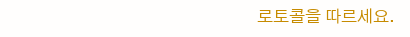로토콜을 따르세요.